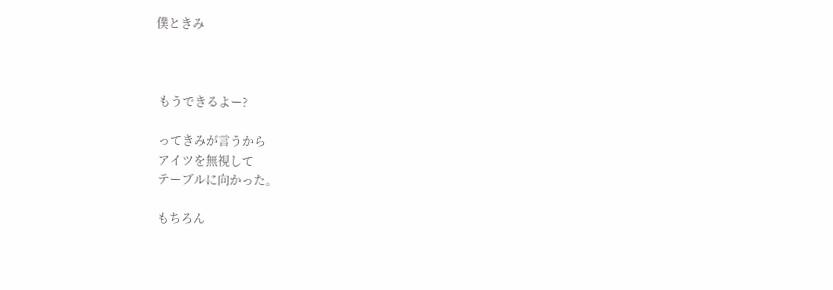僕ときみ



 もうできるよー?

 ってきみが言うから
 アイツを無視して
 テーブルに向かった。

 もちろん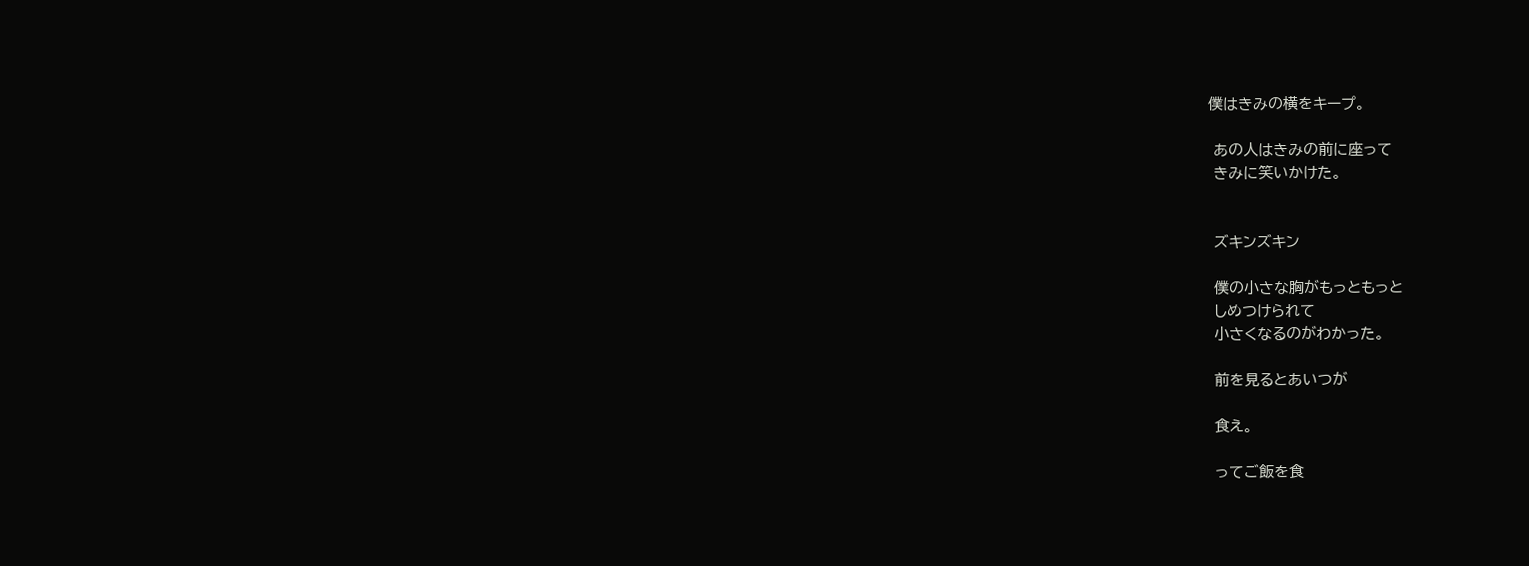僕はきみの横をキープ。

 あの人はきみの前に座って
 きみに笑いかけた。


 ズキンズキン

 僕の小さな胸がもっともっと
 しめつけられて
 小さくなるのがわかった。

 前を見るとあいつが

 食え。

 ってご飯を食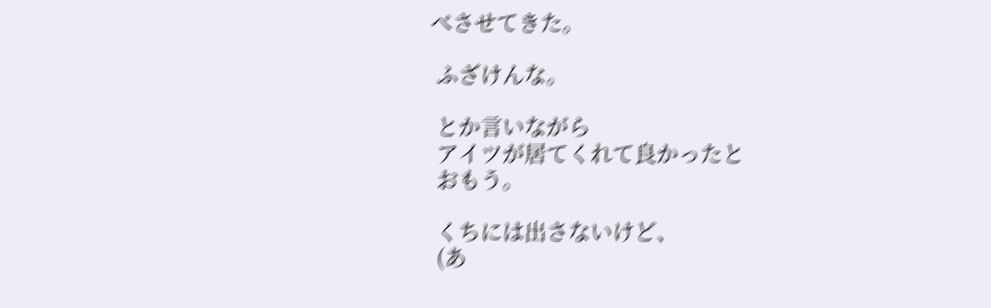べさせてきた。

 ふざけんな。

 とか言いながら
 アイツが居てくれて良かったと
 おもう。

 くちには出さないけど、
 (あ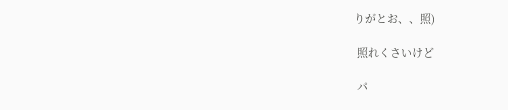りがとお、、照)

 照れくさいけど

 パ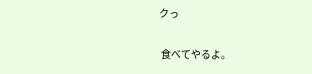クっ

 食べてやるよ。